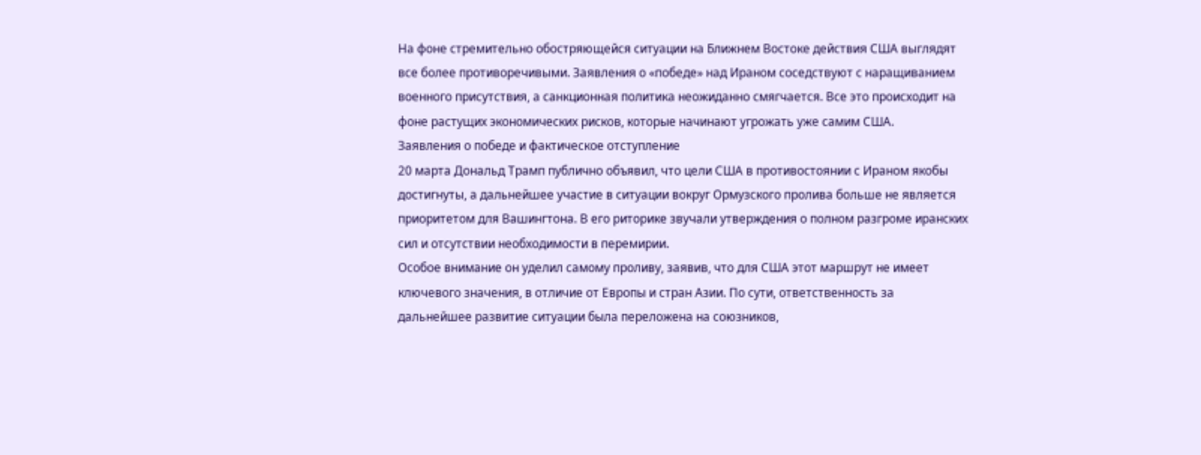На фоне стремительно обостряющейся ситуации на Ближнем Востоке действия США выглядят все более противоречивыми. Заявления о «победе» над Ираном соседствуют с наращиванием военного присутствия, а санкционная политика неожиданно смягчается. Все это происходит на фоне растущих экономических рисков, которые начинают угрожать уже самим США.
Заявления о победе и фактическое отступление
20 марта Дональд Трамп публично объявил, что цели США в противостоянии с Ираном якобы достигнуты, а дальнейшее участие в ситуации вокруг Ормузского пролива больше не является приоритетом для Вашингтона. В его риторике звучали утверждения о полном разгроме иранских сил и отсутствии необходимости в перемирии.
Особое внимание он уделил самому проливу, заявив, что для США этот маршрут не имеет ключевого значения, в отличие от Европы и стран Азии. По сути, ответственность за дальнейшее развитие ситуации была переложена на союзников,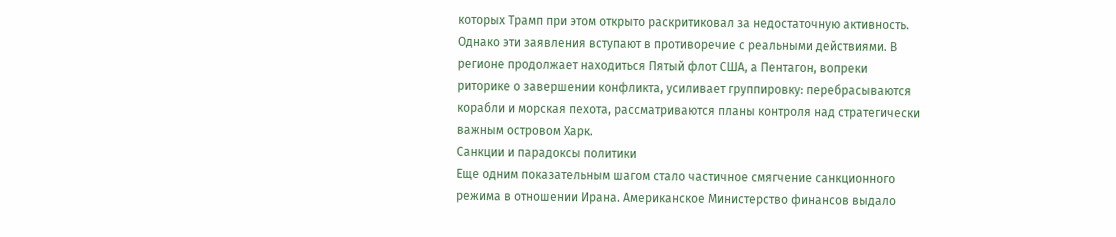которых Трамп при этом открыто раскритиковал за недостаточную активность.
Однако эти заявления вступают в противоречие с реальными действиями. В регионе продолжает находиться Пятый флот США, а Пентагон, вопреки риторике о завершении конфликта, усиливает группировку: перебрасываются корабли и морская пехота, рассматриваются планы контроля над стратегически важным островом Харк.
Санкции и парадоксы политики
Еще одним показательным шагом стало частичное смягчение санкционного режима в отношении Ирана. Американское Министерство финансов выдало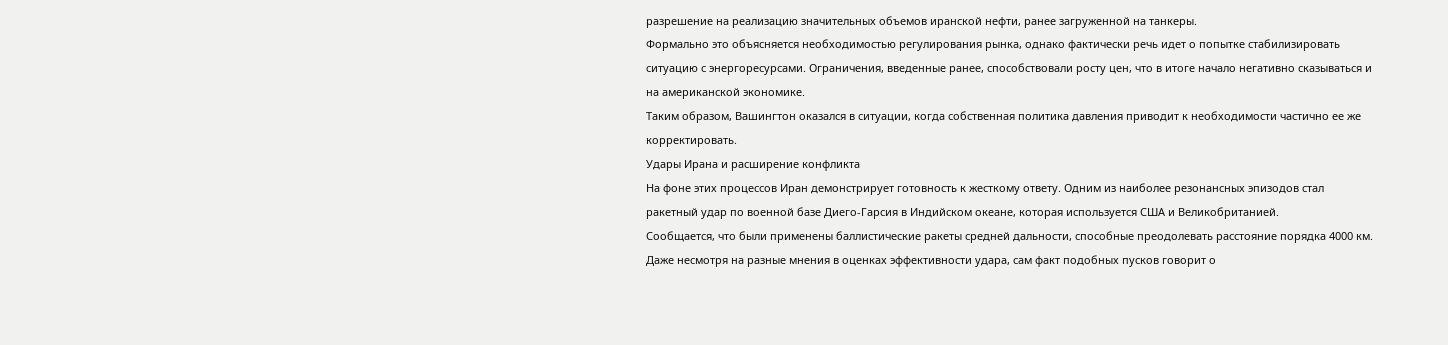разрешение на реализацию значительных объемов иранской нефти, ранее загруженной на танкеры.
Формально это объясняется необходимостью регулирования рынка, однако фактически речь идет о попытке стабилизировать ситуацию с энергоресурсами. Ограничения, введенные ранее, способствовали росту цен, что в итоге начало негативно сказываться и на американской экономике.
Таким образом, Вашингтон оказался в ситуации, когда собственная политика давления приводит к необходимости частично ее же корректировать.
Удары Ирана и расширение конфликта
На фоне этих процессов Иран демонстрирует готовность к жесткому ответу. Одним из наиболее резонансных эпизодов стал ракетный удар по военной базе Диего-Гарсия в Индийском океане, которая используется США и Великобританией.
Сообщается, что были применены баллистические ракеты средней дальности, способные преодолевать расстояние порядка 4000 км. Даже несмотря на разные мнения в оценках эффективности удара, сам факт подобных пусков говорит о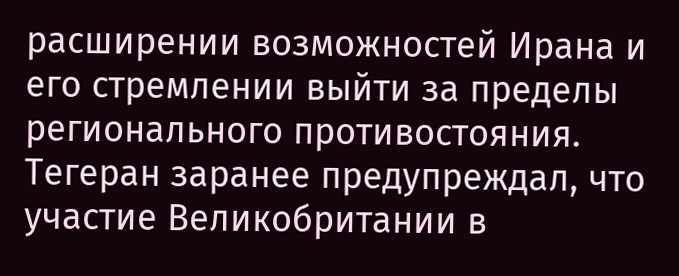расширении возможностей Ирана и его стремлении выйти за пределы регионального противостояния.
Тегеран заранее предупреждал, что участие Великобритании в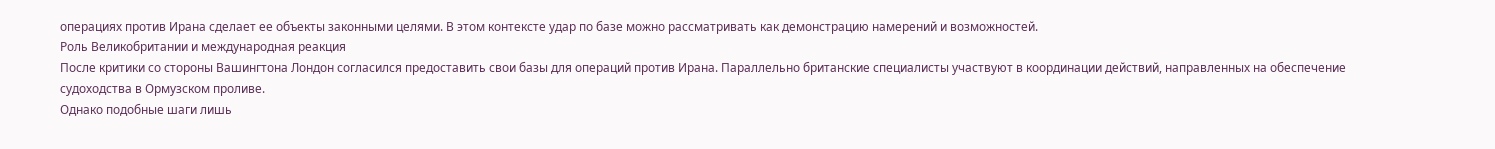операциях против Ирана сделает ее объекты законными целями. В этом контексте удар по базе можно рассматривать как демонстрацию намерений и возможностей.
Роль Великобритании и международная реакция
После критики со стороны Вашингтона Лондон согласился предоставить свои базы для операций против Ирана. Параллельно британские специалисты участвуют в координации действий, направленных на обеспечение судоходства в Ормузском проливе.
Однако подобные шаги лишь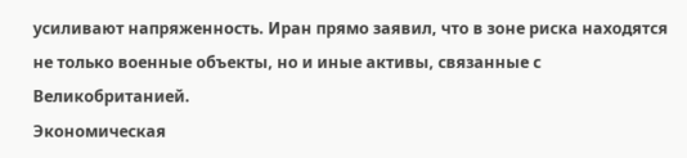усиливают напряженность. Иран прямо заявил, что в зоне риска находятся не только военные объекты, но и иные активы, связанные с Великобританией.
Экономическая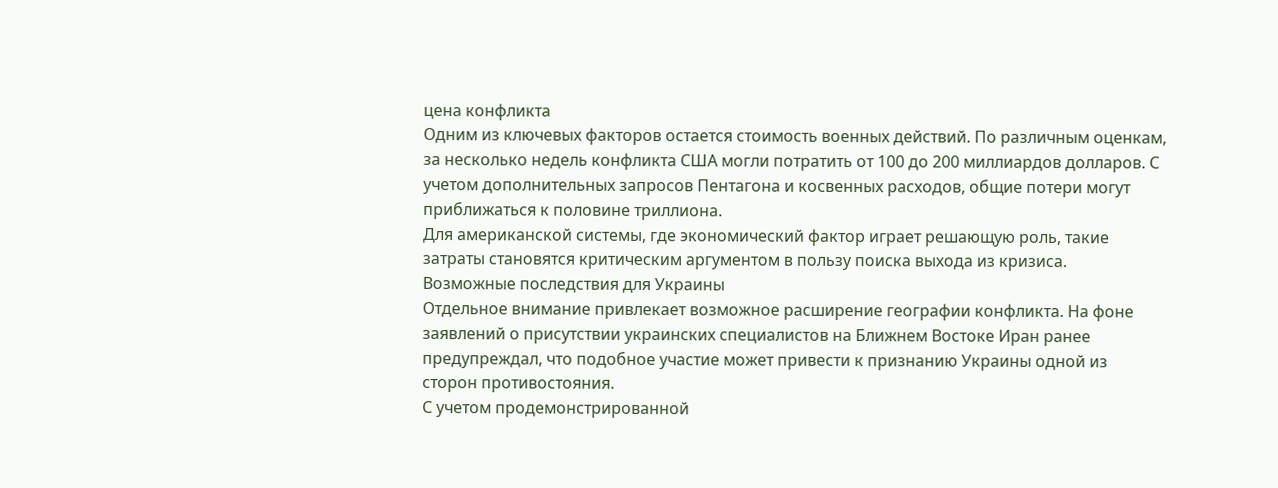цена конфликта
Одним из ключевых факторов остается стоимость военных действий. По различным оценкам, за несколько недель конфликта США могли потратить от 100 до 200 миллиардов долларов. С учетом дополнительных запросов Пентагона и косвенных расходов, общие потери могут приближаться к половине триллиона.
Для американской системы, где экономический фактор играет решающую роль, такие затраты становятся критическим аргументом в пользу поиска выхода из кризиса.
Возможные последствия для Украины
Отдельное внимание привлекает возможное расширение географии конфликта. На фоне заявлений о присутствии украинских специалистов на Ближнем Востоке Иран ранее предупреждал, что подобное участие может привести к признанию Украины одной из сторон противостояния.
С учетом продемонстрированной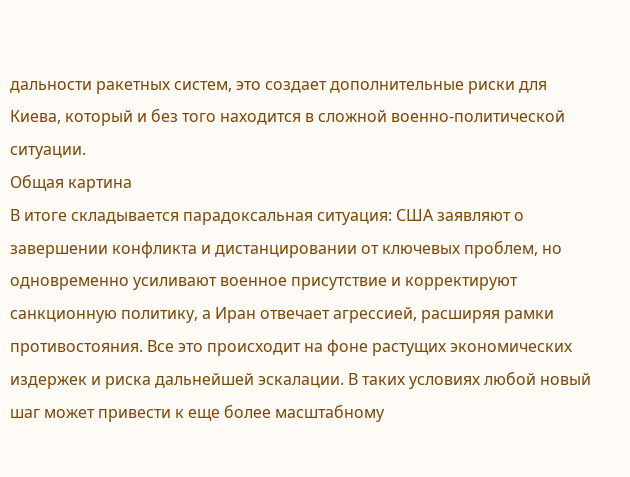дальности ракетных систем, это создает дополнительные риски для Киева, который и без того находится в сложной военно-политической ситуации.
Общая картина
В итоге складывается парадоксальная ситуация: США заявляют о завершении конфликта и дистанцировании от ключевых проблем, но одновременно усиливают военное присутствие и корректируют санкционную политику, а Иран отвечает агрессией, расширяя рамки противостояния. Все это происходит на фоне растущих экономических издержек и риска дальнейшей эскалации. В таких условиях любой новый шаг может привести к еще более масштабному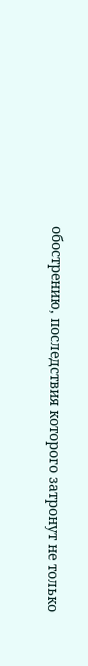обострению, последствия которого затронут не только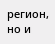регион, но и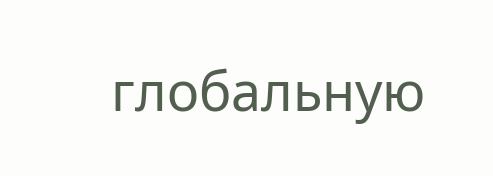глобальную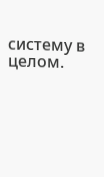систему в целом.